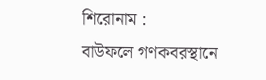শিরোনাম :
বাউফলে গণকবরস্থানে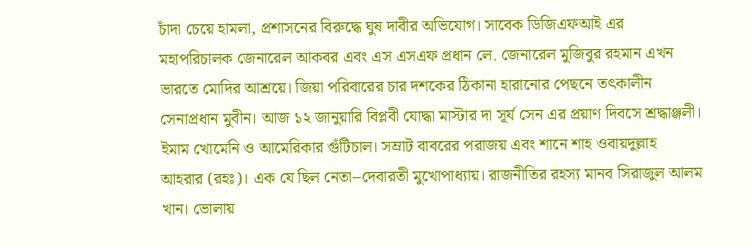চাঁদা চেয়ে হামলা, প্রশাসনের বিরুদ্ধে ঘুষ দাবীর অভিযোগ। সাবেক ডিজিএফআই এর মহাপরিচালক জেনারেল আকবর এবং এস এসএফ প্রধান লে. জেনারেল মুজিবুর রহমান এখন ভারতে মোদির আশ্রয়ে। জিয়া পরিবারের চার দশকের ঠিকানা হারানোর পেছনে তৎকালীন সেনাপ্রধান মুবীন। আজ ১২ জানুয়ারি বিপ্লবী যোদ্ধা মাস্টার দা সূর্য সেন এর প্রয়াণ দিবসে শ্রদ্ধাঞ্জলী। ইমাম খোমেনি ও আমেরিকার গুঁটিচাল। সম্রাট বাবরের পরাজয় এবং শানে শাহ ওবায়দুল্লাহ আহরার (রহঃ)। এক যে ছিল নেতা–দেবারতী মুখোপাধ্যায়। রাজনীতির রহস্য মানব সিরাজুল আলম খান। ভোলায়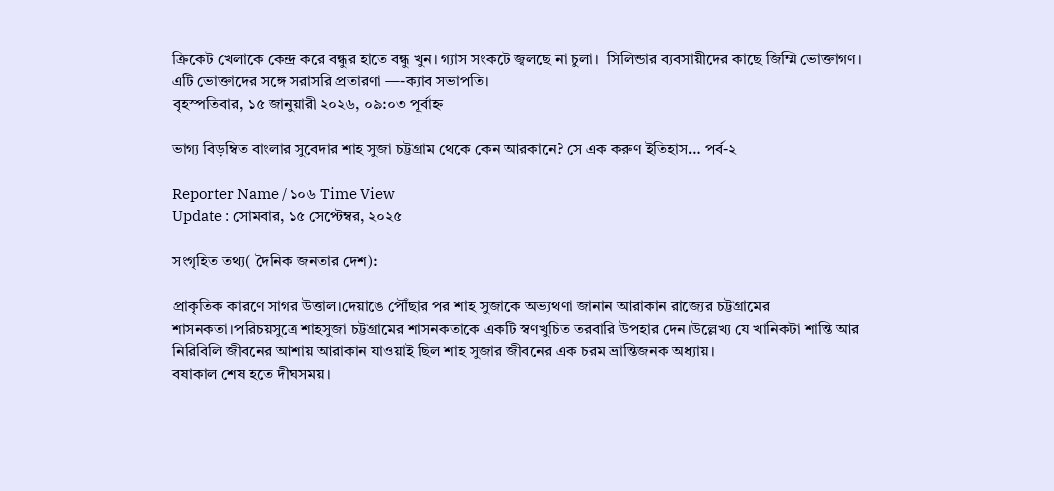ক্রিকেট খেলাকে কেন্দ্র করে বন্ধুর হাতে বন্ধু খুন। গ্যাস সংকটে জ্বলছে না চুলা।  সিলিন্ডার ব্যবসায়ীদের কাছে জিম্মি ভোক্তাগণ।  এটি ভোক্তাদের সঙ্গে সরাসরি প্রতারণা —-ক্যাব সভাপতি।
বৃহস্পতিবার, ১৫ জানুয়ারী ২০২৬, ০৯:০৩ পূর্বাহ্ন

ভাগ্য বিড়ম্বিত বাংলার সুবেদার শাহ সুজা চট্টগ্রাম থেকে কেন আরকানে? সে এক করুণ ইতিহাস… পর্ব-২

Reporter Name / ১০৬ Time View
Update : সোমবার, ১৫ সেপ্টেম্বর, ২০২৫

সংগৃহিত তথ্য( দৈনিক জনতার দেশ):

প্রাকৃতিক কারণে সাগর উত্তাল।দেয়াঙে পৌঁছার পর শাহ সুজাকে অভ্যথণা জানান আরাকান রাজ্যের চট্টগ্রামের শাসনকতা।পরিচয়সুত্রে শাহসুজা চট্টগ্রামের শাসনকতাকে একটি স্বণখুচিত তরবারি উপহার দেন।উল্লেখ্য যে খানিকটা শান্তি আর নিরিবিলি জীবনের আশায় আরাকান যাওয়াই ছিল শাহ সুজার জীবনের এক চরম ভ্রান্তিজনক অধ্যায়।
বষাকাল শেষ হতে দীঘসময়।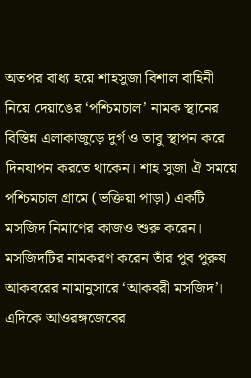অতপর বাধ্য হয়ে শাহসুজা বিশাল বাহিনী নিয়ে দেয়াঙের ‘পশ্চিমচাল’ নামক স্থানের বিস্তিন্ন এলাকাজুড়ে দুর্গ ও তাবু স্থাপন করে দিনযাপন করতে থাকেন। শাহ সুজা ঐ সময়ে পশ্চিমচাল গ্রামে (ভক্তিয়া পাড়া) একটি মসজিদ নিমাণের কাজও শুরু করেন। মসজিদটির নামকরণ করেন তাঁর পুব পুরুষ আকবরের নামানুসারে ‘আকবরী মসজিদ’।
এদিকে আওরঙ্গজেবের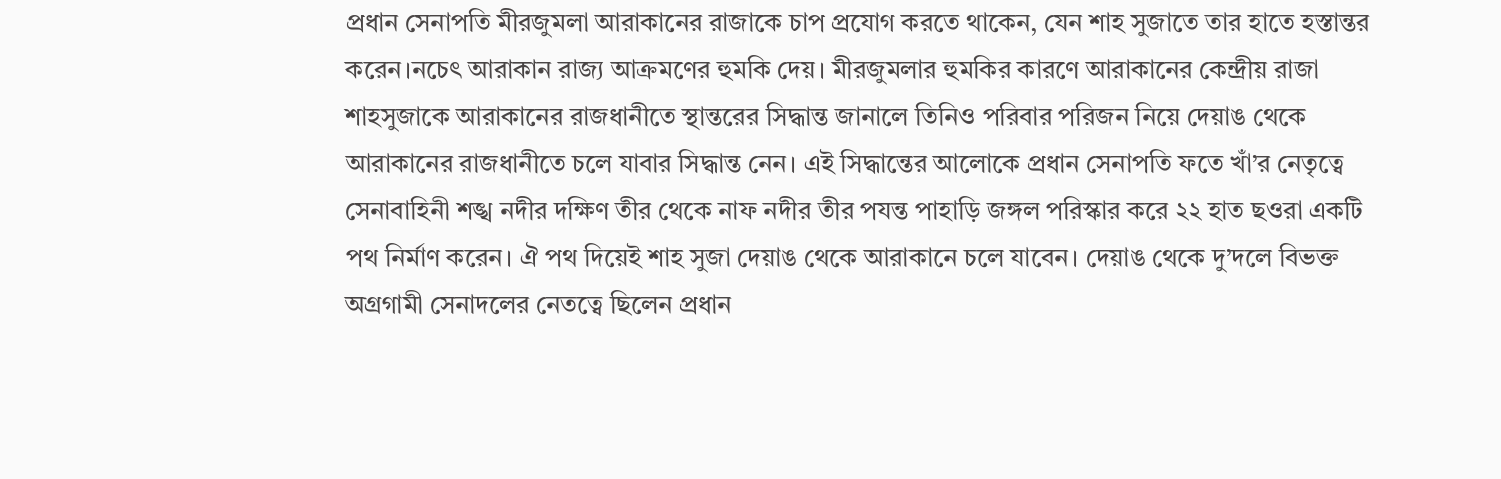প্রধান সেনাপতি মীরজুমলা আরাকানের রাজাকে চাপ প্রযোগ করতে থাকেন, যেন শাহ সুজাতে তার হাতে হস্তান্তর করেন।নচেৎ আরাকান রাজ্য আক্রমণের হুমকি দেয়। মীরজুমলার হুমকির কারণে আরাকানের কেন্দ্রীয় রাজা শাহসুজাকে আরাকানের রাজধানীতে স্থান্তরের সিদ্ধান্ত জানালে তিনিও পরিবার পরিজন নিয়ে দেয়াঙ থেকে আরাকানের রাজধানীতে চলে যাবার সিদ্ধান্ত নেন। এই সিদ্ধান্তের আলোকে প্রধান সেনাপতি ফতে খাঁ’র নেতৃত্বে সেনাবাহিনী শঙ্খ নদীর দক্ষিণ তীর থেকে নাফ নদীর তীর পযন্ত পাহাড়ি জঙ্গল পরিস্কার করে ২২ হাত ছওরা একটি পথ নির্মাণ করেন। ঐ পথ দিয়েই শাহ সুজা দেয়াঙ থেকে আরাকানে চলে যাবেন। দেয়াঙ থেকে দু’দলে বিভক্ত অগ্রগামী সেনাদলের নেতত্বে ছিলেন প্রধান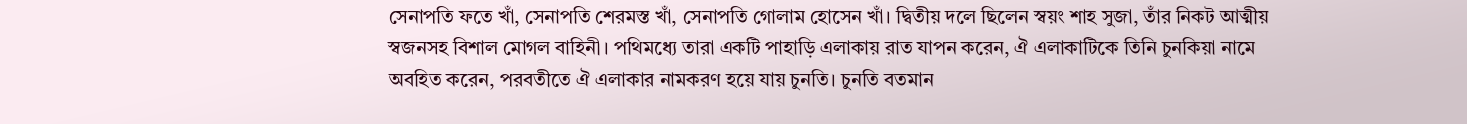সেনাপতি ফতে খাঁ, সেনাপতি শেরমস্ত খাঁ, সেনাপতি গোলাম হোসেন খাঁ। দ্বিতীয় দলে ছিলেন স্বয়ং শাহ সুজা, তাঁর নিকট আত্মীয় স্বজনসহ বিশাল মোগল বাহিনী। পথিমধ্যে তারা একটি পাহাড়ি এলাকায় রাত যাপন করেন, ঐ এলাকাটিকে তিনি চুনকিয়া নামে অবহিত করেন, পরবতীতে ঐ এলাকার নামকরণ হয়ে যায় চুনতি। চুনতি বতমান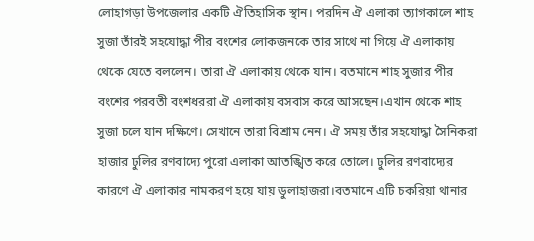লোহাগড়া উপজেলার একটি ঐতিহাসিক স্থান। পরদিন ঐ এলাকা ত্যাগকালে শাহ সুজা তাঁরই সহযোদ্ধা পীর বংশের লোকজনকে তার সাথে না গিয়ে ঐ এলাকায় থেকে যেতে বললেন। তারা ঐ এলাকায় থেকে যান। বতমানে শাহ সুজার পীর বংশের পরবতী বংশধররা ঐ এলাকায় বসবাস করে আসছেন।এখান থেকে শাহ সুজা চলে যান দক্ষিণে। সেখানে তারা বিশ্রাম নেন। ঐ সময় তাঁর সহযোদ্ধা সৈনিকরা হাজার ঢুলির রণবাদ্যে পুরো এলাকা আতঙ্খিত করে তোলে। ঢুলির রণবাদ্যের কারণে ঐ এলাকার নামকরণ হয়ে যায় ডুলাহাজরা।বতমানে এটি চকরিয়া থানার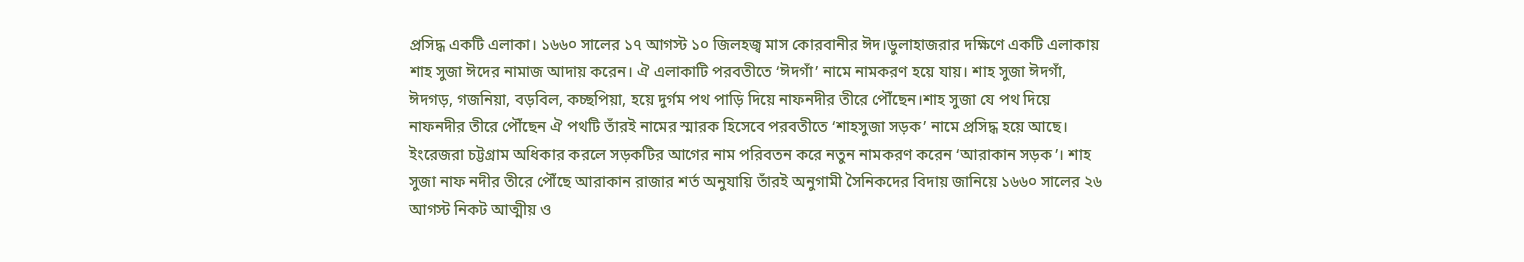প্রসিদ্ধ একটি এলাকা। ১৬৬০ সালের ১৭ আগস্ট ১০ জিলহজ্ব মাস কোরবানীর ঈদ।ডুলাহাজরার দক্ষিণে একটি এলাকায় শাহ সুজা ঈদের নামাজ আদায় করেন। ঐ এলাকাটি পরবতীতে ‘ঈদগাঁ’ নামে নামকরণ হয়ে যায়। শাহ সুজা ঈদগাঁ, ঈদগড়, গজনিয়া, বড়বিল, কচ্ছপিয়া, হয়ে দুর্গম পথ পাড়ি দিয়ে নাফনদীর তীরে পৌঁছেন।শাহ সুজা যে পথ দিয়ে নাফনদীর তীরে পৌঁছেন ঐ পথটি তাঁরই নামের স্মারক হিসেবে পরবতীতে ‘শাহসুজা সড়ক’ নামে প্রসিদ্ধ হয়ে আছে। ইংরেজরা চট্টগ্রাম অধিকার করলে সড়কটির আগের নাম পরিবতন করে নতুন নামকরণ করেন ‘আরাকান সড়ক’। শাহ সুজা নাফ নদীর তীরে পৌঁছে আরাকান রাজার শর্ত অনুযায়ি তাঁরই অনুগামী সৈনিকদের বিদায় জানিয়ে ১৬৬০ সালের ২৬ আগস্ট নিকট আত্মীয় ও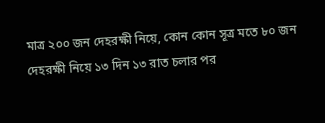মাত্র ২০০ জন দেহরক্ষী নিয়ে, কোন কোন সূত্র মতে ৮০ জন দেহরক্ষী নিয়ে ১৩ দিন ১৩ রাত চলার পর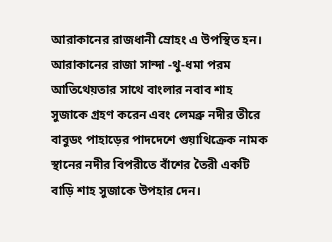আরাকানের রাজধানী ম্রোহং এ উপস্থিত হন। আরাকানের রাজা সান্দা -থু-ধমা পরম আতিথেয়তার সাথে বাংলার নবাব শাহ সুজাকে গ্রহণ করেন এবং লেমব্রু নদীর তীরে বাবুডং পাহাড়ের পাদদেশে গুয়াথিক্রেক নামক স্থানের নদীর বিপরীতে বাঁশের তৈরী একটি বাড়ি শাহ সুজাকে উপহার দেন।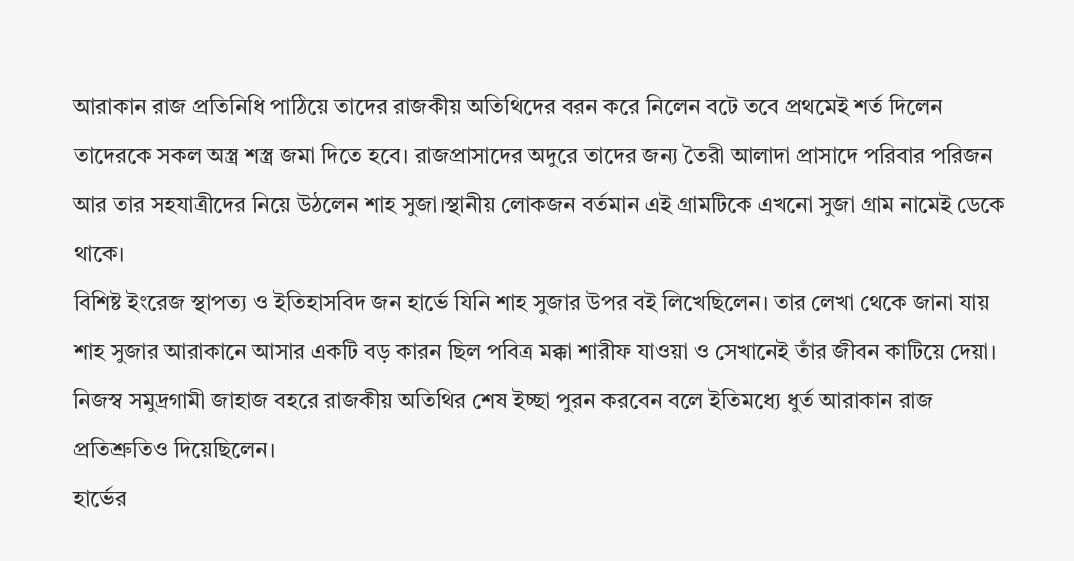আরাকান রাজ প্রতিনিধি পাঠিয়ে তাদের রাজকীয় অতিথিদের বরন করে নিলেন বটে তবে প্রথমেই শর্ত দিলেন তাদেরকে সকল অস্ত্র শস্ত্র জমা দিতে হবে। রাজপ্রাসাদের অদুরে তাদের জন্য তৈরী আলাদা প্রাসাদে পরিবার পরিজন আর তার সহযাত্রীদের নিয়ে উঠলেন শাহ সুজা।স্থানীয় লোকজন বর্তমান এই গ্রামটিকে এখনো সুজা গ্রাম নামেই ডেকে থাকে।
বিশিষ্ট ইংরেজ স্থাপত্য ও ইতিহাসবিদ জন হার্ভে যিনি শাহ সুজার উপর বই লিখেছিলেন। তার লেখা থেকে জানা যায় শাহ সুজার আরাকানে আসার একটি বড় কারন ছিল পবিত্র মক্কা শারীফ যাওয়া ও সেখানেই তাঁর জীবন কাটিয়ে দেয়া। নিজস্ব সমুদ্রগামী জাহাজ বহরে রাজকীয় অতিথির শেষ ইচ্ছা পুরন করবেন বলে ইতিমধ্যে ধুর্ত আরাকান রাজ প্রতিশ্রুতিও দিয়েছিলেন।
হার্ভের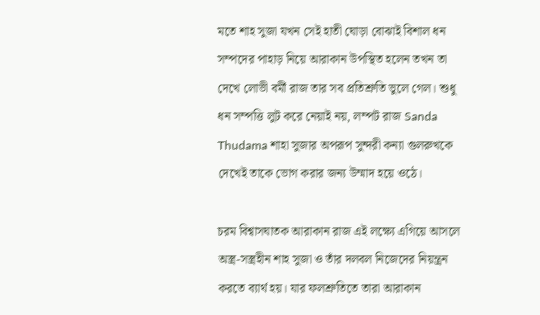মতে শাহ সুজা যখন সেই হাতী ঘোড়া বোঝাই বিশাল ধন সম্পদের পাহাড় নিয়ে আরাকান উপস্থিত হলেন তখন তা দেখে লোভী বর্মী রাজ তার সব প্রতিশ্রুতি ভুলে গেল। শুধু ধন সম্পত্তি লুট করে নেয়াই নয়, লম্পট রাজ Sanda Thudama শাহা সুজার অপরূপ সুন্দরী কন্যা গুলরুখকে দেখেই তাকে ভোগ করার জন্য উম্মাদ হয়ে ওঠে।

চরম বিশ্বাসঘাতক আরাকান রাজ এই লক্ষ্যে এগিয়ে আসলে অস্ত্র-সস্ত্রহীন শাহ সুজা ও তাঁর দলবল নিজেদের নিয়ন্ত্রন করতে ব্যার্থ হয়। যার ফলশ্রুতিতে তারা আরাকান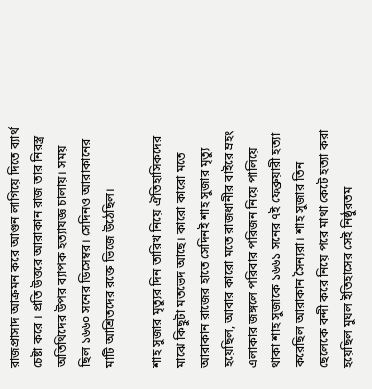রাজপ্রাসাদ আক্রমন করে আগুন লাগিয়ে দিতে ব্যার্থ চেষ্টা করে । প্রতি উত্তরে আরাকান রাজ তার নিরস্ত্র অতিথিদের উপর ব্যাপক হত্যাযজ্ঞ চালায়। সময় ছিল ১৬৬০ সনের ডিসেম্বর। সেদিনও আরাকানের মাটি আশ্রিতদের রক্তে ভিজে উঠেছিল।

শাহ সুজার মৃত্যুর দিন তারিখ নিয়ে ঐতিহাসিকদের মাঝে কিছুটা মতভেদ আছে। কারো কারো মতে আরাকান রাজের হাতে সেদিনই শাহ সুজার মৃত্যু হয়েছিল, আবার কারো মতে রাজধানীর বাইরে ম্রহং এলাকার জঙ্গলে পরিবার পরিজন নিয়ে পালিয়ে থাকা শাহ সুজাকে ১৬৬১ সনের ৭ই ফেব্রুয়ারী হত্যা করেছিল আরাকান সৈন্যরা। শাহ সুজার তিন ছেলেকে বন্দী করে নিয়ে পরে মাথা কেটে হত্যা করা হয়েছিল মুঘল ইতিহাসের সেই নিষ্ঠুরতম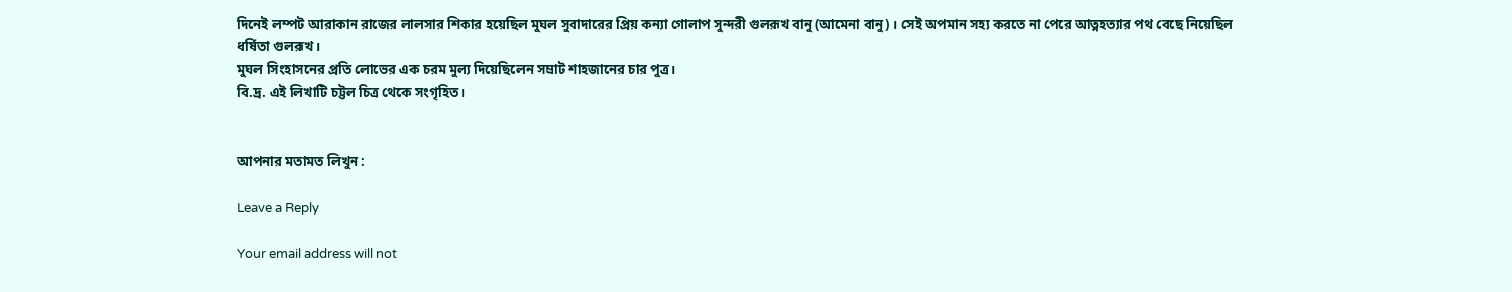দিনেই লম্পট আরাকান রাজের লালসার শিকার হয়েছিল মুঘল সুবাদারের প্রিয় কন্যা গোলাপ সুন্দরী গুলরূখ বানু (আমেনা বানু) । সেই অপমান সহ্য করতে না পেরে আত্নহত্যার পথ বেছে নিয়েছিল ধর্ষিতা গুলরূখ।
মুঘল সিংহাসনের প্রতি লোভের এক চরম মুল্য দিয়েছিলেন সম্রাট শাহজানের চার পুত্র।
বি.দ্র. এই লিখাটি চট্টল চিত্র থেকে সংগৃহিত।


আপনার মতামত লিখুন :

Leave a Reply

Your email address will not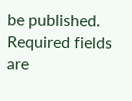be published. Required fields are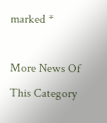marked *

More News Of This Category